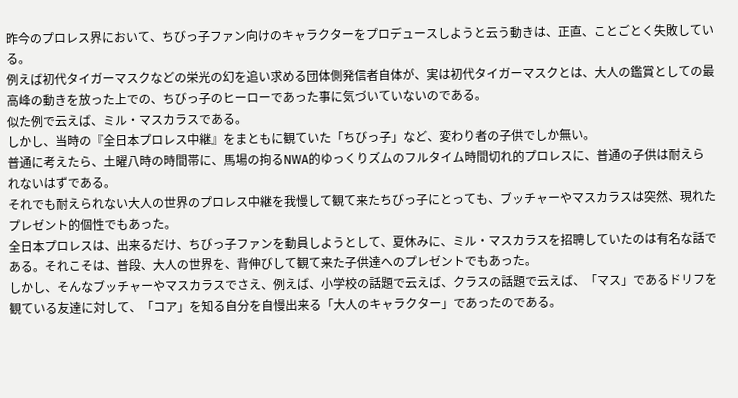昨今のプロレス界において、ちびっ子ファン向けのキャラクターをプロデュースしようと云う動きは、正直、ことごとく失敗している。
例えば初代タイガーマスクなどの栄光の幻を追い求める団体側発信者自体が、実は初代タイガーマスクとは、大人の鑑賞としての最高峰の動きを放った上での、ちびっ子のヒーローであった事に気づいていないのである。
似た例で云えば、ミル・マスカラスである。
しかし、当時の『全日本プロレス中継』をまともに観ていた「ちびっ子」など、変わり者の子供でしか無い。
普通に考えたら、土曜八時の時間帯に、馬場の拘るNWA的ゆっくりズムのフルタイム時間切れ的プロレスに、普通の子供は耐えられないはずである。
それでも耐えられない大人の世界のプロレス中継を我慢して観て来たちびっ子にとっても、ブッチャーやマスカラスは突然、現れたプレゼント的個性でもあった。
全日本プロレスは、出来るだけ、ちびっ子ファンを動員しようとして、夏休みに、ミル・マスカラスを招聘していたのは有名な話である。それこそは、普段、大人の世界を、背伸びして観て来た子供達へのプレゼントでもあった。
しかし、そんなブッチャーやマスカラスでさえ、例えば、小学校の話題で云えば、クラスの話題で云えば、「マス」であるドリフを観ている友達に対して、「コア」を知る自分を自慢出来る「大人のキャラクター」であったのである。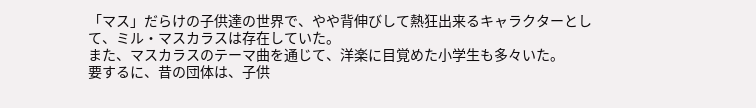「マス」だらけの子供達の世界で、やや背伸びして熱狂出来るキャラクターとして、ミル・マスカラスは存在していた。
また、マスカラスのテーマ曲を通じて、洋楽に目覚めた小学生も多々いた。
要するに、昔の団体は、子供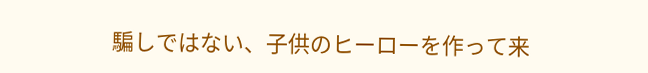騙しではない、子供のヒーローを作って来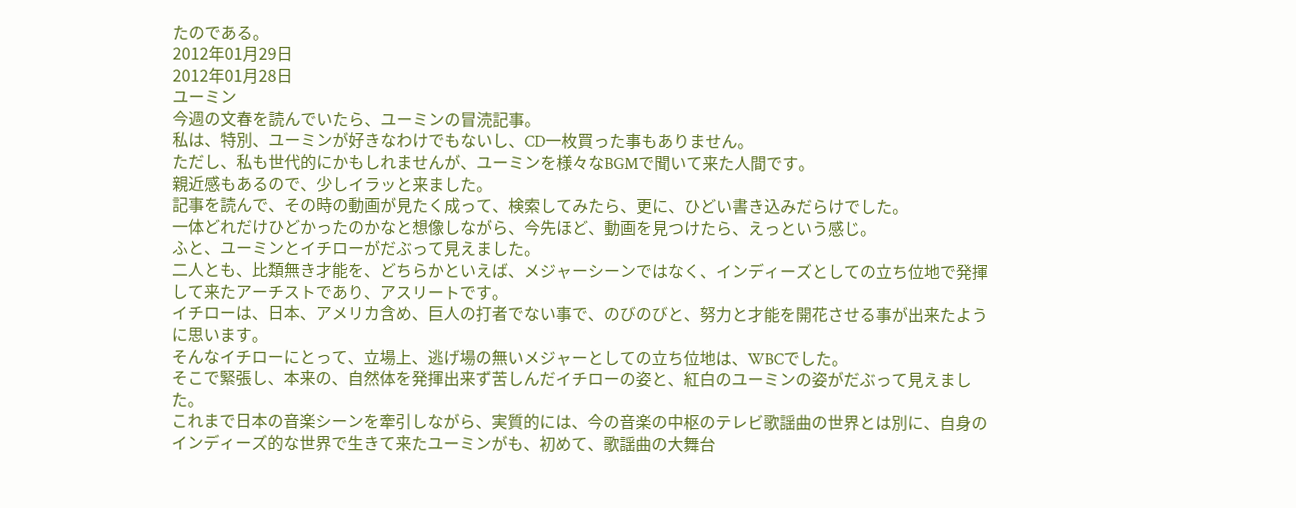たのである。
2012年01月29日
2012年01月28日
ユーミン
今週の文春を読んでいたら、ユーミンの冒涜記事。
私は、特別、ユーミンが好きなわけでもないし、CD一枚買った事もありません。
ただし、私も世代的にかもしれませんが、ユーミンを様々なBGMで聞いて来た人間です。
親近感もあるので、少しイラッと来ました。
記事を読んで、その時の動画が見たく成って、検索してみたら、更に、ひどい書き込みだらけでした。
一体どれだけひどかったのかなと想像しながら、今先ほど、動画を見つけたら、えっという感じ。
ふと、ユーミンとイチローがだぶって見えました。
二人とも、比類無き才能を、どちらかといえば、メジャーシーンではなく、インディーズとしての立ち位地で発揮して来たアーチストであり、アスリートです。
イチローは、日本、アメリカ含め、巨人の打者でない事で、のびのびと、努力と才能を開花させる事が出来たように思います。
そんなイチローにとって、立場上、逃げ場の無いメジャーとしての立ち位地は、WBCでした。
そこで緊張し、本来の、自然体を発揮出来ず苦しんだイチローの姿と、紅白のユーミンの姿がだぶって見えました。
これまで日本の音楽シーンを牽引しながら、実質的には、今の音楽の中枢のテレビ歌謡曲の世界とは別に、自身のインディーズ的な世界で生きて来たユーミンがも、初めて、歌謡曲の大舞台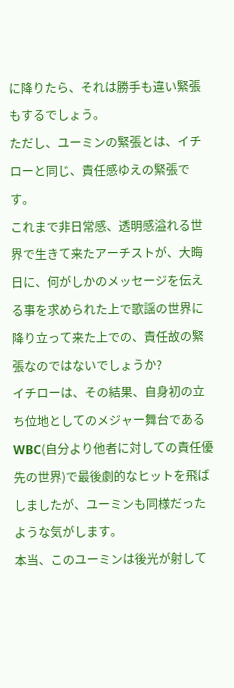に降りたら、それは勝手も違い緊張もするでしょう。
ただし、ユーミンの緊張とは、イチローと同じ、責任感ゆえの緊張です。
これまで非日常感、透明感溢れる世界で生きて来たアーチストが、大晦日に、何がしかのメッセージを伝える事を求められた上で歌謡の世界に降り立って来た上での、責任故の緊張なのではないでしょうか?
イチローは、その結果、自身初の立ち位地としてのメジャー舞台であるWBC(自分より他者に対しての責任優先の世界)で最後劇的なヒットを飛ばしましたが、ユーミンも同様だったような気がします。
本当、このユーミンは後光が射して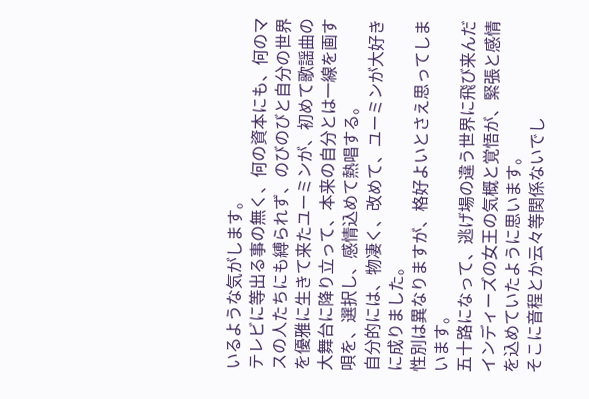いるような気がします。
テレビに等出る事の無く、何の資本にも、何のマスの人たちにも縛られず、のびのびと自分の世界を優雅に生きて来たユーミンが、初めて歌謡曲の大舞台に降り立って、本来の自分とは一線を画す唄を、選択し、感情込めて熱唱する。
自分的には、物凄く、改めて、ユーミンが大好きに成りました。
性別は異なりますが、格好よいとさえ思ってしまいます。
五十路になって、逃げ場の違う世界に飛び来んだインディーズの女王の気概と覚悟が、緊張と感情を込めていたように思います。
そこに音程とか云々等関係ないでし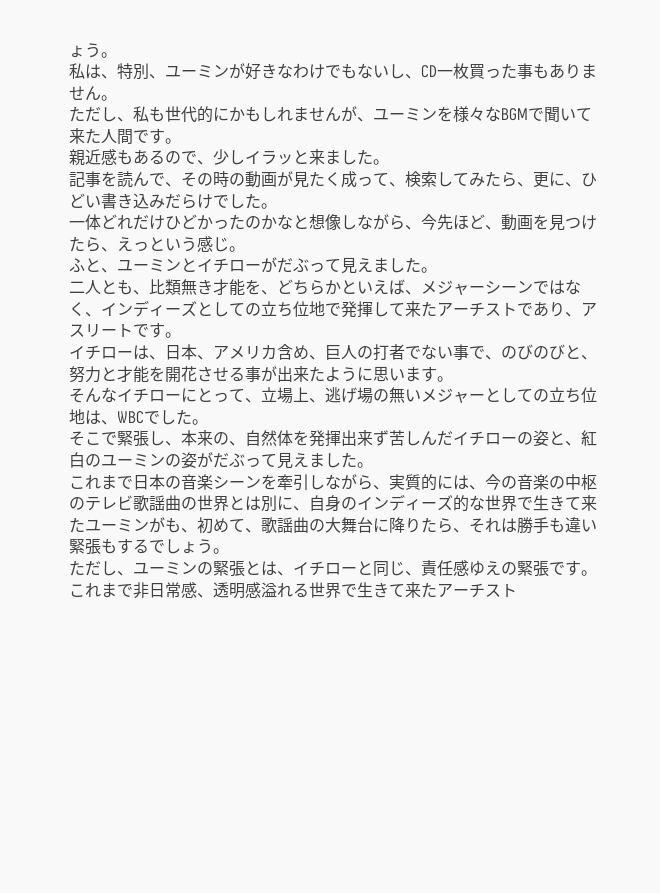ょう。
私は、特別、ユーミンが好きなわけでもないし、CD一枚買った事もありません。
ただし、私も世代的にかもしれませんが、ユーミンを様々なBGMで聞いて来た人間です。
親近感もあるので、少しイラッと来ました。
記事を読んで、その時の動画が見たく成って、検索してみたら、更に、ひどい書き込みだらけでした。
一体どれだけひどかったのかなと想像しながら、今先ほど、動画を見つけたら、えっという感じ。
ふと、ユーミンとイチローがだぶって見えました。
二人とも、比類無き才能を、どちらかといえば、メジャーシーンではなく、インディーズとしての立ち位地で発揮して来たアーチストであり、アスリートです。
イチローは、日本、アメリカ含め、巨人の打者でない事で、のびのびと、努力と才能を開花させる事が出来たように思います。
そんなイチローにとって、立場上、逃げ場の無いメジャーとしての立ち位地は、WBCでした。
そこで緊張し、本来の、自然体を発揮出来ず苦しんだイチローの姿と、紅白のユーミンの姿がだぶって見えました。
これまで日本の音楽シーンを牽引しながら、実質的には、今の音楽の中枢のテレビ歌謡曲の世界とは別に、自身のインディーズ的な世界で生きて来たユーミンがも、初めて、歌謡曲の大舞台に降りたら、それは勝手も違い緊張もするでしょう。
ただし、ユーミンの緊張とは、イチローと同じ、責任感ゆえの緊張です。
これまで非日常感、透明感溢れる世界で生きて来たアーチスト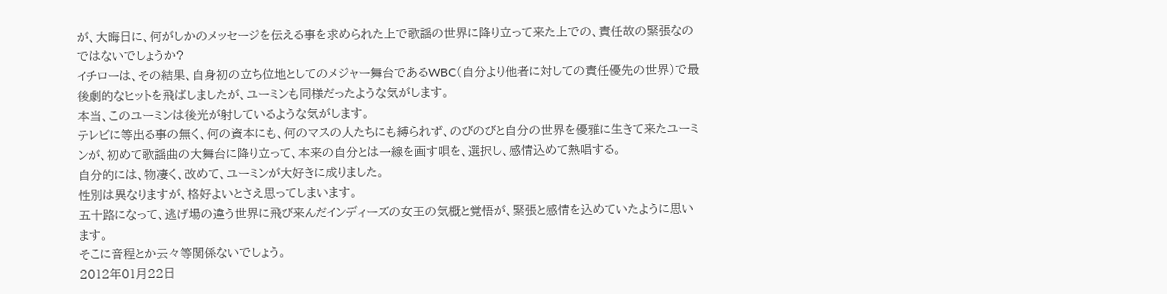が、大晦日に、何がしかのメッセージを伝える事を求められた上で歌謡の世界に降り立って来た上での、責任故の緊張なのではないでしょうか?
イチローは、その結果、自身初の立ち位地としてのメジャー舞台であるWBC(自分より他者に対しての責任優先の世界)で最後劇的なヒットを飛ばしましたが、ユーミンも同様だったような気がします。
本当、このユーミンは後光が射しているような気がします。
テレビに等出る事の無く、何の資本にも、何のマスの人たちにも縛られず、のびのびと自分の世界を優雅に生きて来たユーミンが、初めて歌謡曲の大舞台に降り立って、本来の自分とは一線を画す唄を、選択し、感情込めて熱唱する。
自分的には、物凄く、改めて、ユーミンが大好きに成りました。
性別は異なりますが、格好よいとさえ思ってしまいます。
五十路になって、逃げ場の違う世界に飛び来んだインディーズの女王の気概と覚悟が、緊張と感情を込めていたように思います。
そこに音程とか云々等関係ないでしょう。
2012年01月22日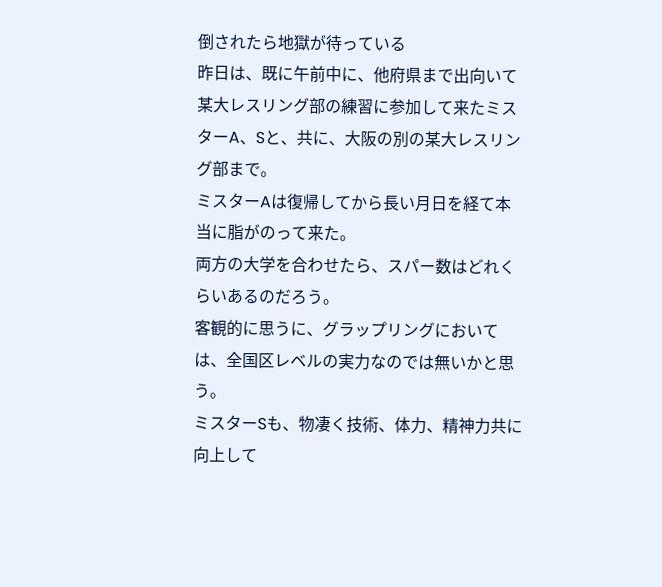倒されたら地獄が待っている
昨日は、既に午前中に、他府県まで出向いて某大レスリング部の練習に参加して来たミスターA、Sと、共に、大阪の別の某大レスリング部まで。
ミスターAは復帰してから長い月日を経て本当に脂がのって来た。
両方の大学を合わせたら、スパー数はどれくらいあるのだろう。
客観的に思うに、グラップリングにおいては、全国区レベルの実力なのでは無いかと思う。
ミスターSも、物凄く技術、体力、精神力共に向上して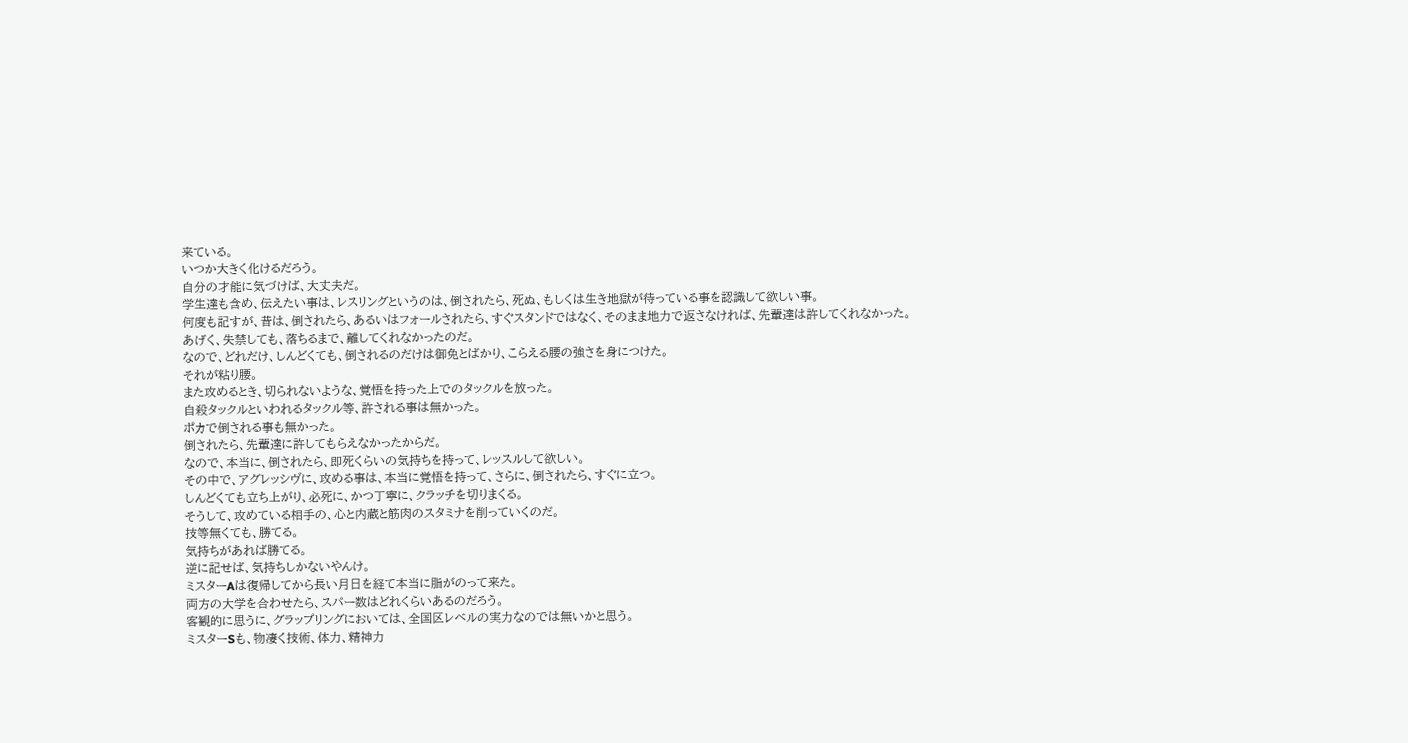来ている。
いつか大きく化けるだろう。
自分の才能に気づけば、大丈夫だ。
学生達も含め、伝えたい事は、レスリングというのは、倒されたら、死ぬ、もしくは生き地獄が待っている事を認識して欲しい事。
何度も記すが、昔は、倒されたら、あるいはフォールされたら、すぐスタンドではなく、そのまま地力で返さなければ、先輩達は許してくれなかった。
あげく、失禁しても、落ちるまで、離してくれなかったのだ。
なので、どれだけ、しんどくても、倒されるのだけは御免とばかり、こらえる腰の強さを身につけた。
それが粘り腰。
また攻めるとき、切られないような、覚悟を持った上でのタックルを放った。
自殺タックルといわれるタックル等、許される事は無かった。
ポカで倒される事も無かった。
倒されたら、先輩達に許してもらえなかったからだ。
なので、本当に、倒されたら、即死くらいの気持ちを持って、レッスルして欲しい。
その中で、アグレッシヴに、攻める事は、本当に覚悟を持って、さらに、倒されたら、すぐに立つ。
しんどくても立ち上がり、必死に、かつ丁寧に、クラッチを切りまくる。
そうして、攻めている相手の、心と内蔵と筋肉のスタミナを削っていくのだ。
技等無くても、勝てる。
気持ちがあれば勝てる。
逆に記せば、気持ちしかないやんけ。
ミスターAは復帰してから長い月日を経て本当に脂がのって来た。
両方の大学を合わせたら、スパー数はどれくらいあるのだろう。
客観的に思うに、グラップリングにおいては、全国区レベルの実力なのでは無いかと思う。
ミスターSも、物凄く技術、体力、精神力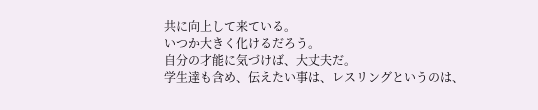共に向上して来ている。
いつか大きく化けるだろう。
自分の才能に気づけば、大丈夫だ。
学生達も含め、伝えたい事は、レスリングというのは、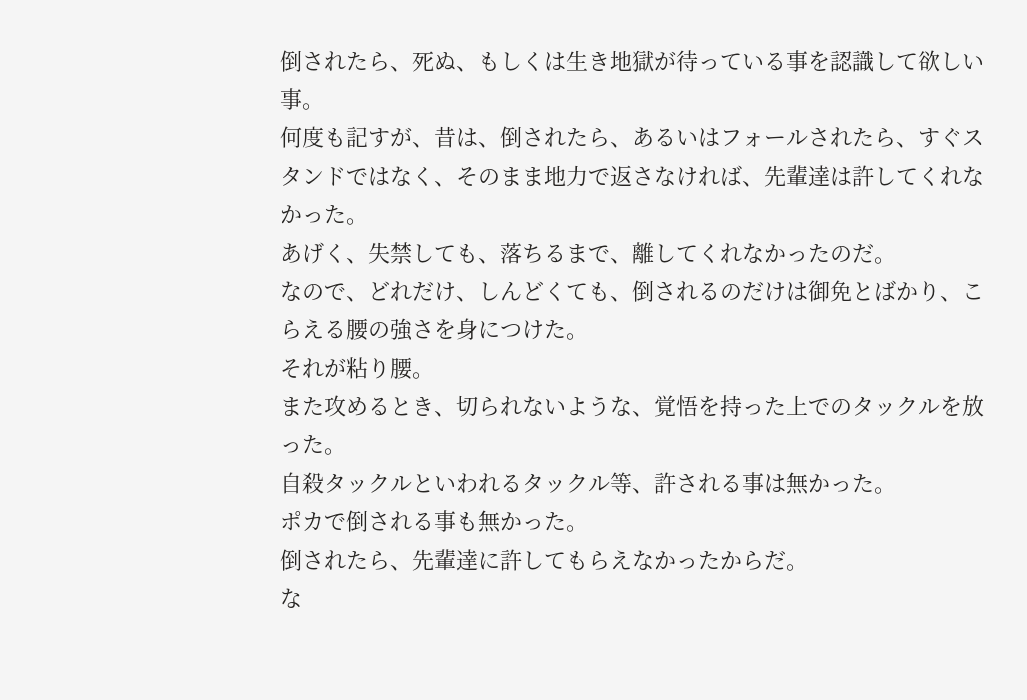倒されたら、死ぬ、もしくは生き地獄が待っている事を認識して欲しい事。
何度も記すが、昔は、倒されたら、あるいはフォールされたら、すぐスタンドではなく、そのまま地力で返さなければ、先輩達は許してくれなかった。
あげく、失禁しても、落ちるまで、離してくれなかったのだ。
なので、どれだけ、しんどくても、倒されるのだけは御免とばかり、こらえる腰の強さを身につけた。
それが粘り腰。
また攻めるとき、切られないような、覚悟を持った上でのタックルを放った。
自殺タックルといわれるタックル等、許される事は無かった。
ポカで倒される事も無かった。
倒されたら、先輩達に許してもらえなかったからだ。
な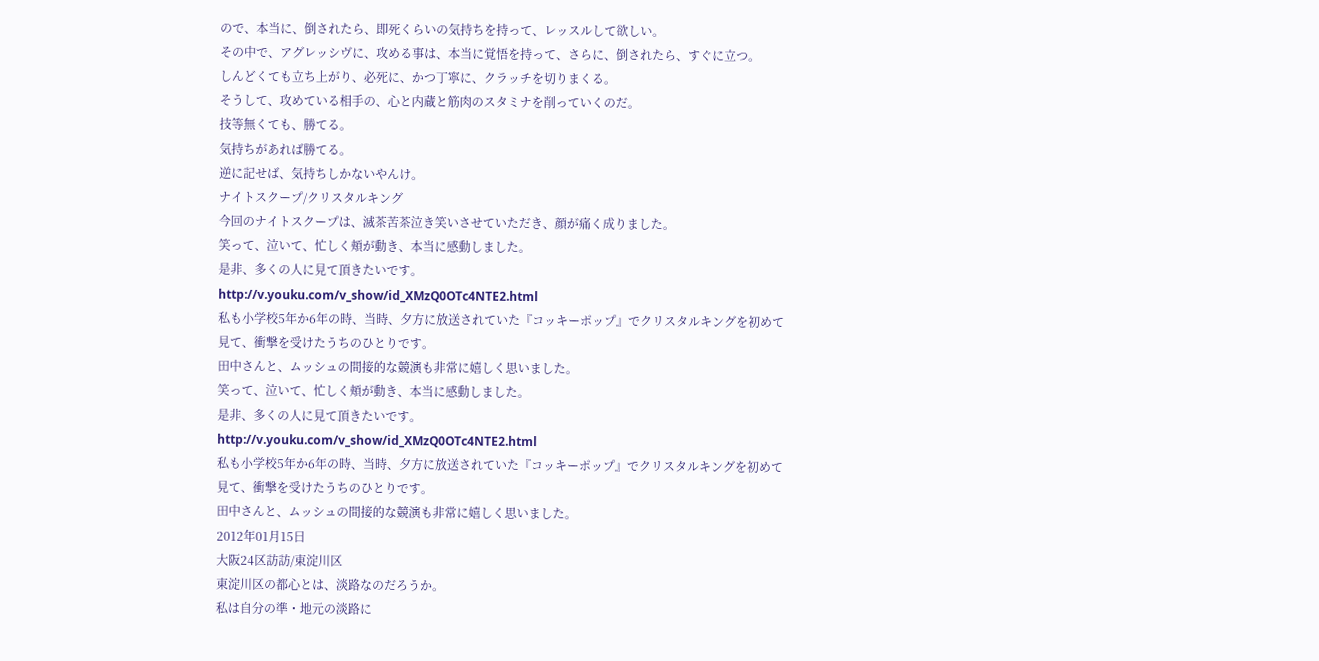ので、本当に、倒されたら、即死くらいの気持ちを持って、レッスルして欲しい。
その中で、アグレッシヴに、攻める事は、本当に覚悟を持って、さらに、倒されたら、すぐに立つ。
しんどくても立ち上がり、必死に、かつ丁寧に、クラッチを切りまくる。
そうして、攻めている相手の、心と内蔵と筋肉のスタミナを削っていくのだ。
技等無くても、勝てる。
気持ちがあれば勝てる。
逆に記せば、気持ちしかないやんけ。
ナイトスクープ/クリスタルキング
今回のナイトスクープは、滅茶苦茶泣き笑いさせていただき、顔が痛く成りました。
笑って、泣いて、忙しく頬が動き、本当に感動しました。
是非、多くの人に見て頂きたいです。
http://v.youku.com/v_show/id_XMzQ0OTc4NTE2.html
私も小学校5年か6年の時、当時、夕方に放送されていた『コッキーポップ』でクリスタルキングを初めて見て、衝撃を受けたうちのひとりです。
田中さんと、ムッシュの間接的な競演も非常に嬉しく思いました。
笑って、泣いて、忙しく頬が動き、本当に感動しました。
是非、多くの人に見て頂きたいです。
http://v.youku.com/v_show/id_XMzQ0OTc4NTE2.html
私も小学校5年か6年の時、当時、夕方に放送されていた『コッキーポップ』でクリスタルキングを初めて見て、衝撃を受けたうちのひとりです。
田中さんと、ムッシュの間接的な競演も非常に嬉しく思いました。
2012年01月15日
大阪24区訪訪/東淀川区
東淀川区の都心とは、淡路なのだろうか。
私は自分の準・地元の淡路に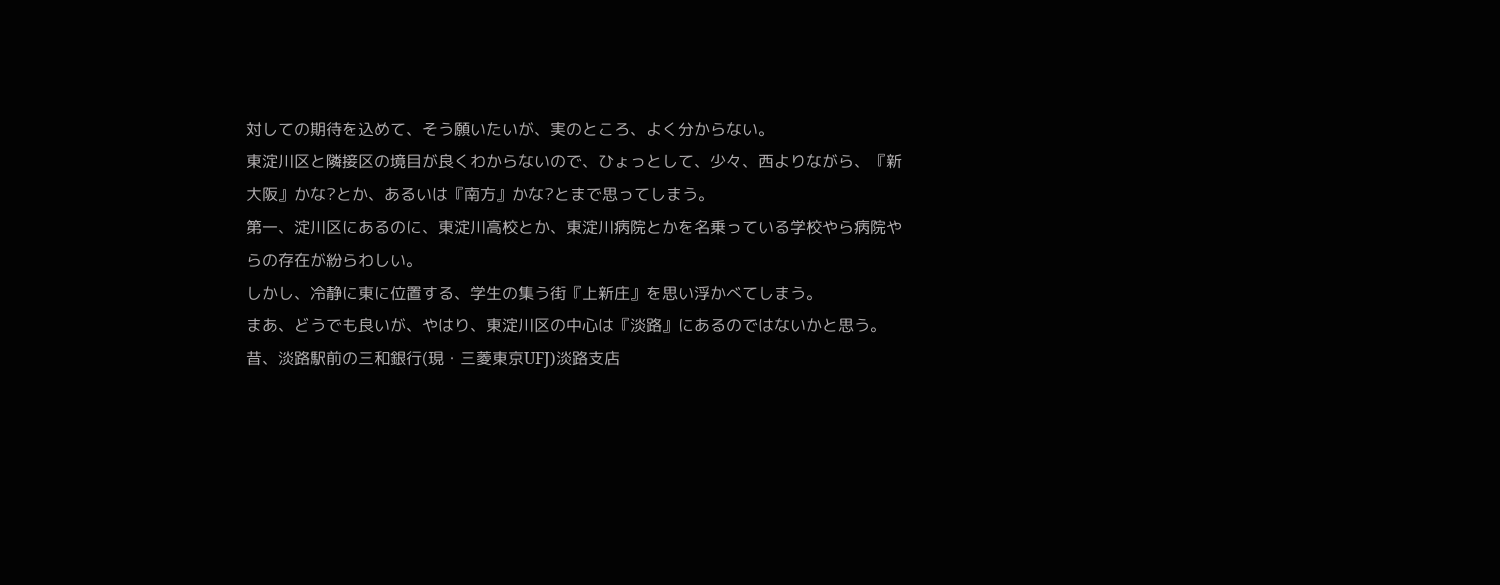対しての期待を込めて、そう願いたいが、実のところ、よく分からない。
東淀川区と隣接区の境目が良くわからないので、ひょっとして、少々、西よりながら、『新大阪』かな?とか、あるいは『南方』かな?とまで思ってしまう。
第一、淀川区にあるのに、東淀川高校とか、東淀川病院とかを名乗っている学校やら病院やらの存在が紛らわしい。
しかし、冷静に東に位置する、学生の集う街『上新庄』を思い浮かべてしまう。
まあ、どうでも良いが、やはり、東淀川区の中心は『淡路』にあるのではないかと思う。
昔、淡路駅前の三和銀行(現・三菱東京UFJ)淡路支店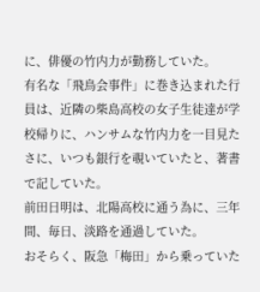に、俳優の竹内力が勤務していた。
有名な「飛鳥会事件」に巻き込まれた行員は、近隣の柴島高校の女子生徒達が学校帰りに、ハンサムな竹内力を一目見たさに、いつも銀行を覗いていたと、著書で記していた。
前田日明は、北陽高校に通う為に、三年間、毎日、淡路を通過していた。
おそらく、阪急「梅田」から乗っていた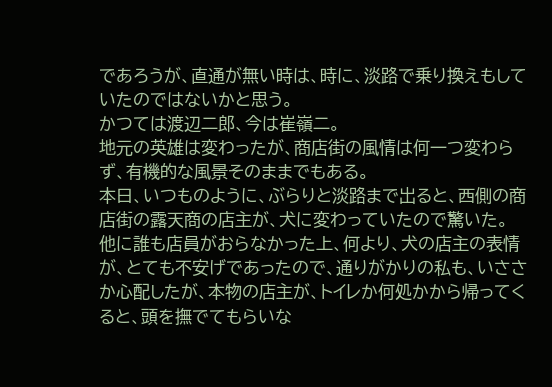であろうが、直通が無い時は、時に、淡路で乗り換えもしていたのではないかと思う。
かつては渡辺二郎、今は崔嶺二。
地元の英雄は変わったが、商店街の風情は何一つ変わらず、有機的な風景そのままでもある。
本日、いつものように、ぶらりと淡路まで出ると、西側の商店街の露天商の店主が、犬に変わっていたので驚いた。
他に誰も店員がおらなかった上、何より、犬の店主の表情が、とても不安げであったので、通りがかりの私も、いささか心配したが、本物の店主が、トイレか何処かから帰ってくると、頭を撫でてもらいな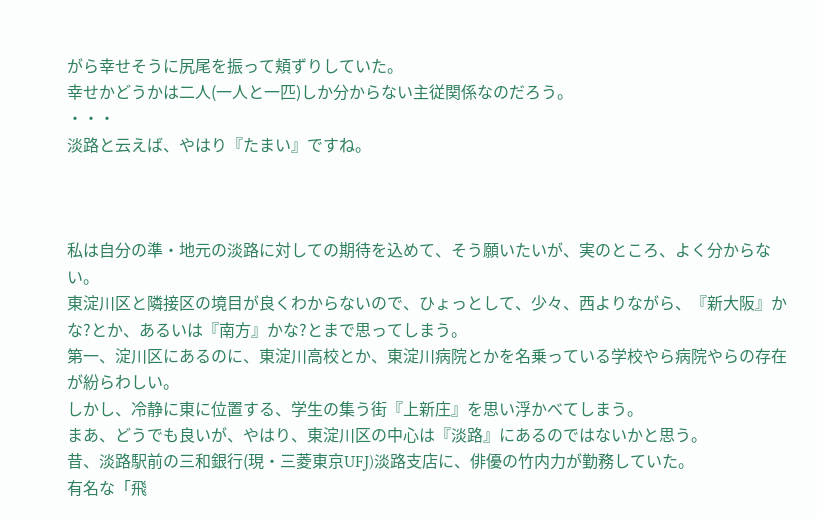がら幸せそうに尻尾を振って頬ずりしていた。
幸せかどうかは二人(一人と一匹)しか分からない主従関係なのだろう。
・・・
淡路と云えば、やはり『たまい』ですね。



私は自分の準・地元の淡路に対しての期待を込めて、そう願いたいが、実のところ、よく分からない。
東淀川区と隣接区の境目が良くわからないので、ひょっとして、少々、西よりながら、『新大阪』かな?とか、あるいは『南方』かな?とまで思ってしまう。
第一、淀川区にあるのに、東淀川高校とか、東淀川病院とかを名乗っている学校やら病院やらの存在が紛らわしい。
しかし、冷静に東に位置する、学生の集う街『上新庄』を思い浮かべてしまう。
まあ、どうでも良いが、やはり、東淀川区の中心は『淡路』にあるのではないかと思う。
昔、淡路駅前の三和銀行(現・三菱東京UFJ)淡路支店に、俳優の竹内力が勤務していた。
有名な「飛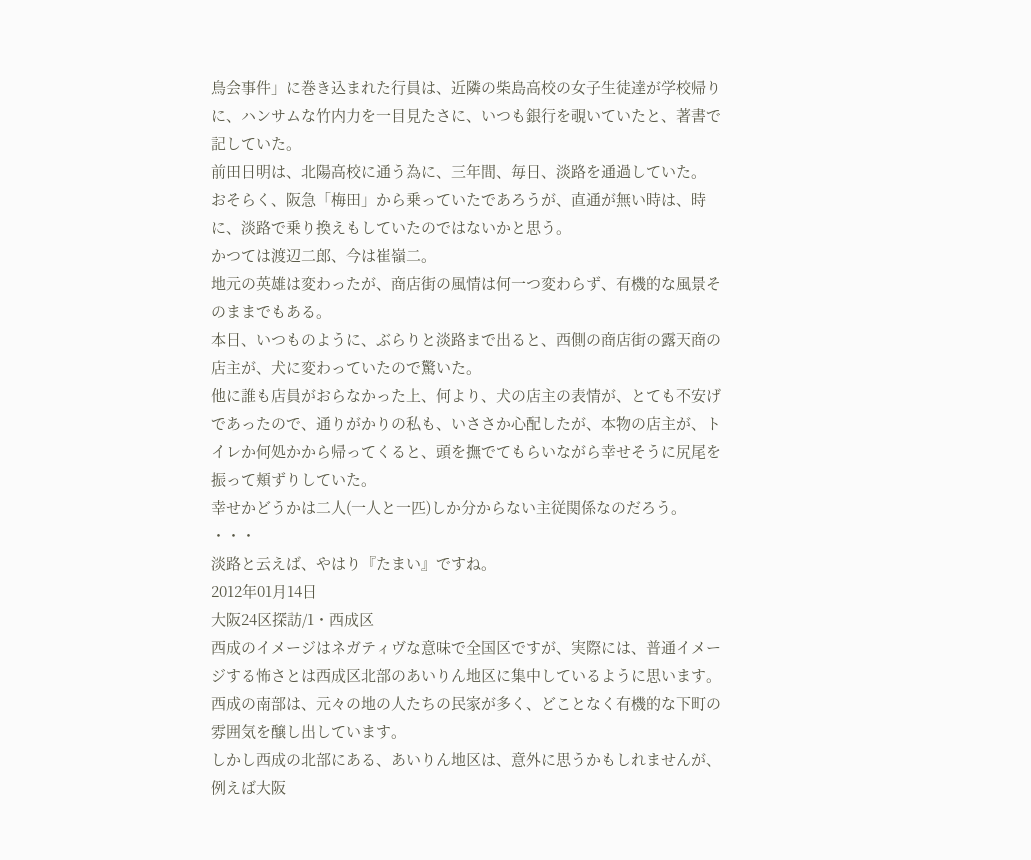鳥会事件」に巻き込まれた行員は、近隣の柴島高校の女子生徒達が学校帰りに、ハンサムな竹内力を一目見たさに、いつも銀行を覗いていたと、著書で記していた。
前田日明は、北陽高校に通う為に、三年間、毎日、淡路を通過していた。
おそらく、阪急「梅田」から乗っていたであろうが、直通が無い時は、時に、淡路で乗り換えもしていたのではないかと思う。
かつては渡辺二郎、今は崔嶺二。
地元の英雄は変わったが、商店街の風情は何一つ変わらず、有機的な風景そのままでもある。
本日、いつものように、ぶらりと淡路まで出ると、西側の商店街の露天商の店主が、犬に変わっていたので驚いた。
他に誰も店員がおらなかった上、何より、犬の店主の表情が、とても不安げであったので、通りがかりの私も、いささか心配したが、本物の店主が、トイレか何処かから帰ってくると、頭を撫でてもらいながら幸せそうに尻尾を振って頬ずりしていた。
幸せかどうかは二人(一人と一匹)しか分からない主従関係なのだろう。
・・・
淡路と云えば、やはり『たまい』ですね。
2012年01月14日
大阪24区探訪/1・西成区
西成のイメージはネガティヴな意味で全国区ですが、実際には、普通イメージする怖さとは西成区北部のあいりん地区に集中しているように思います。
西成の南部は、元々の地の人たちの民家が多く、どことなく有機的な下町の雰囲気を醸し出しています。
しかし西成の北部にある、あいりん地区は、意外に思うかもしれませんが、例えば大阪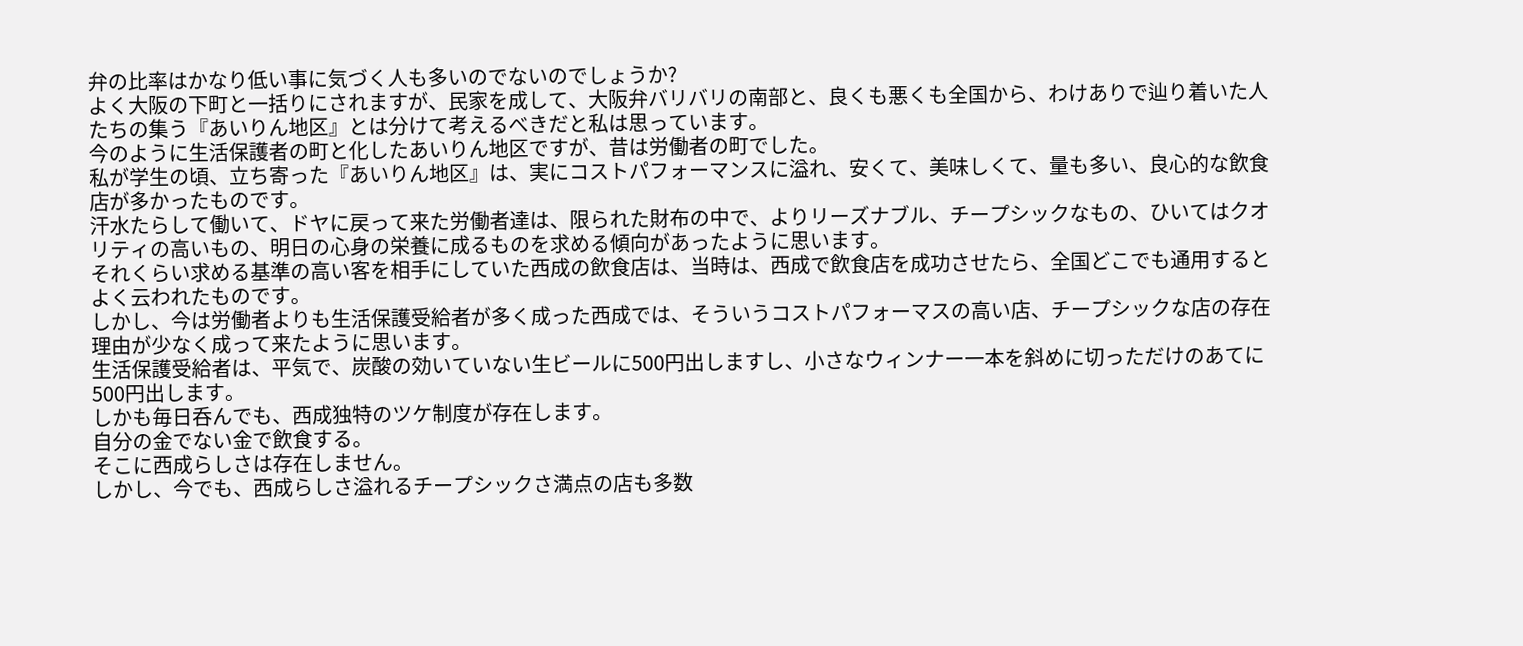弁の比率はかなり低い事に気づく人も多いのでないのでしょうか?
よく大阪の下町と一括りにされますが、民家を成して、大阪弁バリバリの南部と、良くも悪くも全国から、わけありで辿り着いた人たちの集う『あいりん地区』とは分けて考えるべきだと私は思っています。
今のように生活保護者の町と化したあいりん地区ですが、昔は労働者の町でした。
私が学生の頃、立ち寄った『あいりん地区』は、実にコストパフォーマンスに溢れ、安くて、美味しくて、量も多い、良心的な飲食店が多かったものです。
汗水たらして働いて、ドヤに戻って来た労働者達は、限られた財布の中で、よりリーズナブル、チープシックなもの、ひいてはクオリティの高いもの、明日の心身の栄養に成るものを求める傾向があったように思います。
それくらい求める基準の高い客を相手にしていた西成の飲食店は、当時は、西成で飲食店を成功させたら、全国どこでも通用するとよく云われたものです。
しかし、今は労働者よりも生活保護受給者が多く成った西成では、そういうコストパフォーマスの高い店、チープシックな店の存在理由が少なく成って来たように思います。
生活保護受給者は、平気で、炭酸の効いていない生ビールに500円出しますし、小さなウィンナー一本を斜めに切っただけのあてに500円出します。
しかも毎日呑んでも、西成独特のツケ制度が存在します。
自分の金でない金で飲食する。
そこに西成らしさは存在しません。
しかし、今でも、西成らしさ溢れるチープシックさ満点の店も多数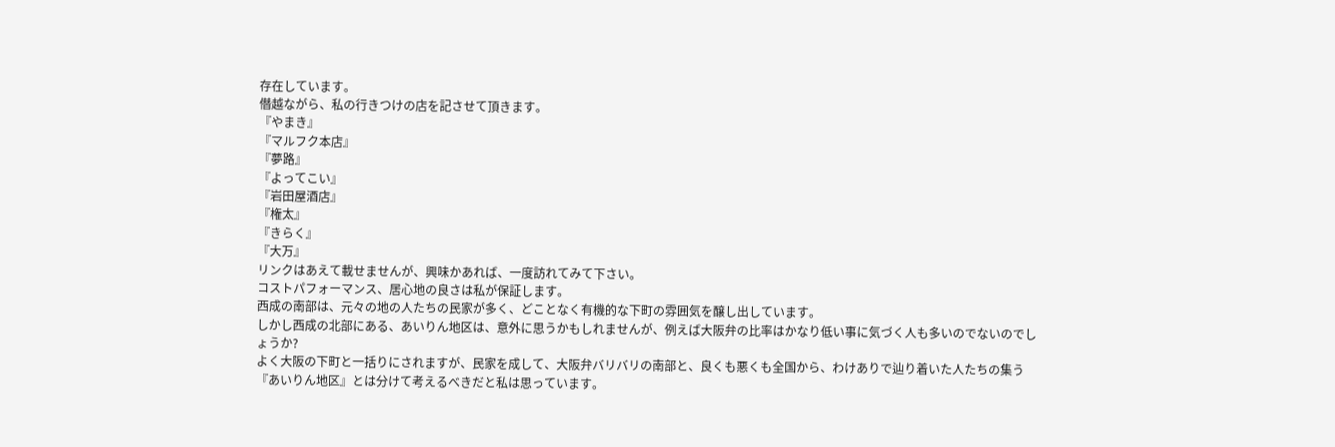存在しています。
僭越ながら、私の行きつけの店を記させて頂きます。
『やまき』
『マルフク本店』
『夢路』
『よってこい』
『岩田屋酒店』
『権太』
『きらく』
『大万』
リンクはあえて載せませんが、興味かあれば、一度訪れてみて下さい。
コストパフォーマンス、居心地の良さは私が保証します。
西成の南部は、元々の地の人たちの民家が多く、どことなく有機的な下町の雰囲気を醸し出しています。
しかし西成の北部にある、あいりん地区は、意外に思うかもしれませんが、例えば大阪弁の比率はかなり低い事に気づく人も多いのでないのでしょうか?
よく大阪の下町と一括りにされますが、民家を成して、大阪弁バリバリの南部と、良くも悪くも全国から、わけありで辿り着いた人たちの集う『あいりん地区』とは分けて考えるべきだと私は思っています。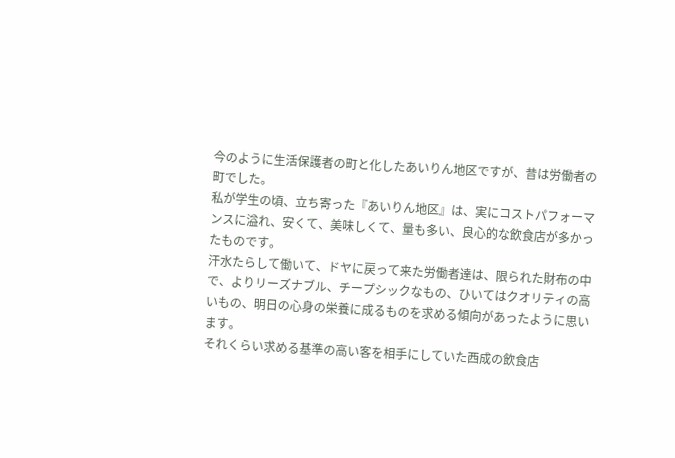今のように生活保護者の町と化したあいりん地区ですが、昔は労働者の町でした。
私が学生の頃、立ち寄った『あいりん地区』は、実にコストパフォーマンスに溢れ、安くて、美味しくて、量も多い、良心的な飲食店が多かったものです。
汗水たらして働いて、ドヤに戻って来た労働者達は、限られた財布の中で、よりリーズナブル、チープシックなもの、ひいてはクオリティの高いもの、明日の心身の栄養に成るものを求める傾向があったように思います。
それくらい求める基準の高い客を相手にしていた西成の飲食店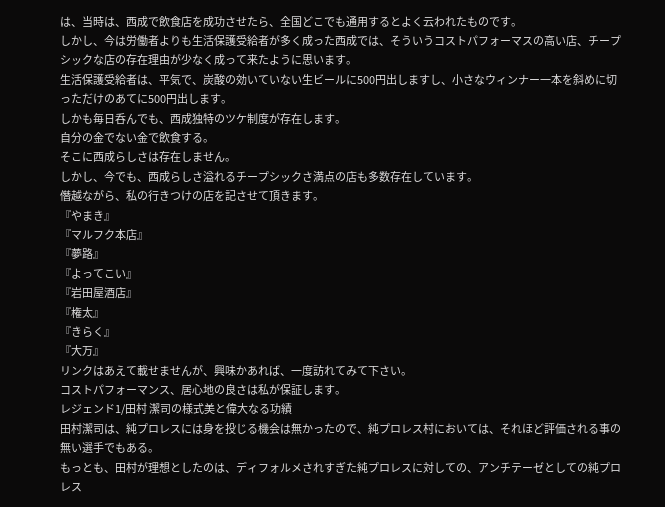は、当時は、西成で飲食店を成功させたら、全国どこでも通用するとよく云われたものです。
しかし、今は労働者よりも生活保護受給者が多く成った西成では、そういうコストパフォーマスの高い店、チープシックな店の存在理由が少なく成って来たように思います。
生活保護受給者は、平気で、炭酸の効いていない生ビールに500円出しますし、小さなウィンナー一本を斜めに切っただけのあてに500円出します。
しかも毎日呑んでも、西成独特のツケ制度が存在します。
自分の金でない金で飲食する。
そこに西成らしさは存在しません。
しかし、今でも、西成らしさ溢れるチープシックさ満点の店も多数存在しています。
僭越ながら、私の行きつけの店を記させて頂きます。
『やまき』
『マルフク本店』
『夢路』
『よってこい』
『岩田屋酒店』
『権太』
『きらく』
『大万』
リンクはあえて載せませんが、興味かあれば、一度訪れてみて下さい。
コストパフォーマンス、居心地の良さは私が保証します。
レジェンド1/田村 潔司の様式美と偉大なる功績
田村潔司は、純プロレスには身を投じる機会は無かったので、純プロレス村においては、それほど評価される事の無い選手でもある。
もっとも、田村が理想としたのは、ディフォルメされすぎた純プロレスに対しての、アンチテーゼとしての純プロレス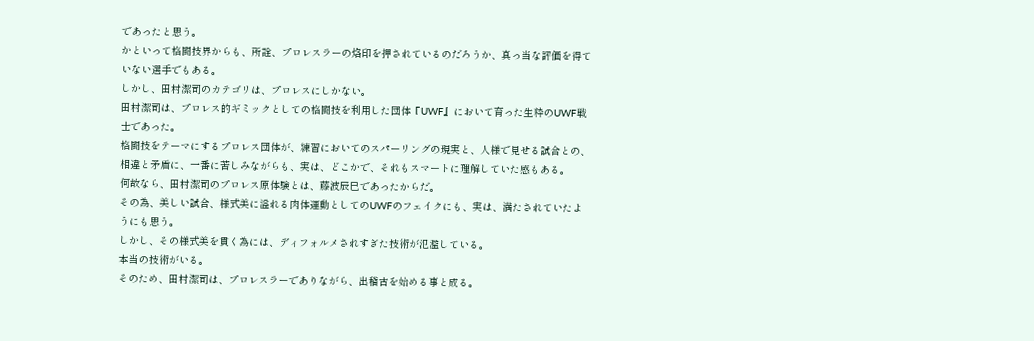であったと思う。
かといって格闘技界からも、所詮、プロレスラーの烙印を押されているのだろうか、真っ当な評価を得ていない選手でもある。
しかし、田村潔司のカテゴリは、プロレスにしかない。
田村潔司は、プロレス的ギミックとしての格闘技を利用した団体『UWF』において育った生粋のUWF戦士であった。
格闘技をテーマにするプロレス団体が、練習においてのスパーリングの現実と、人様で見せる試合との、相違と矛盾に、一番に苦しみながらも、実は、どこかで、それもスマートに理解していた感もある。
何故なら、田村潔司のプロレス原体験とは、藤波辰巳であったからだ。
その為、美しい試合、様式美に溢れる肉体運動としてのUWFのフェイクにも、実は、満たされていたようにも思う。
しかし、その様式美を貫く為には、ディフォルメされすぎた技術が氾濫している。
本当の技術がいる。
そのため、田村潔司は、プロレスラーでありながら、出稽古を始める事と成る。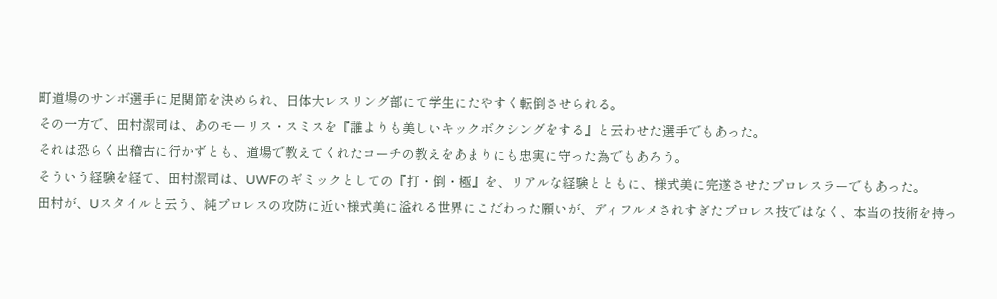町道場のサンボ選手に足関節を決められ、日体大レスリング部にて学生にたやすく転倒させられる。
その一方で、田村潔司は、あのモーリス・スミスを『誰よりも美しいキックボクシングをする』と云わせた選手でもあった。
それは恐らく出稽古に行かずとも、道場で教えてくれたコーチの教えをあまりにも忠実に守った為でもあろう。
そういう経験を経て、田村潔司は、UWFのギミックとしての『打・倒・極』を、リアルな経験とともに、様式美に完遂させたプロレスラーでもあった。
田村が、Uスタイルと云う、純プロレスの攻防に近い様式美に溢れる世界にこだわった願いが、ディフルメされすぎたプロレス技ではなく、本当の技術を持っ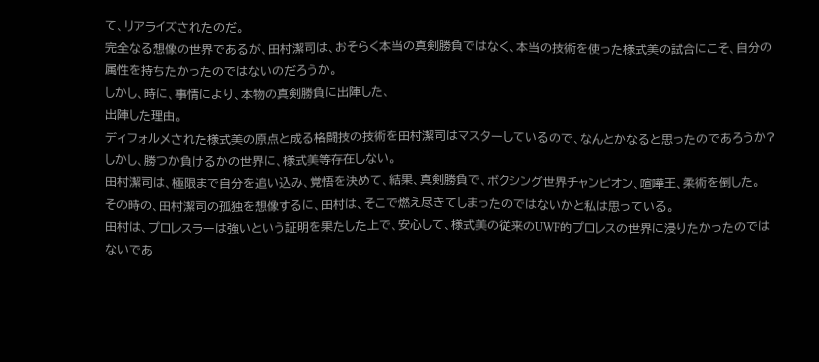て、リアライズされたのだ。
完全なる想像の世界であるが、田村潔司は、おそらく本当の真剣勝負ではなく、本当の技術を使った様式美の試合にこそ、自分の属性を持ちたかったのではないのだろうか。
しかし、時に、事情により、本物の真剣勝負に出陣した、
出陣した理由。
ディフォルメされた様式美の原点と成る格闘技の技術を田村潔司はマスターしているので、なんとかなると思ったのであろうか?
しかし、勝つか負けるかの世界に、様式美等存在しない。
田村潔司は、極限まで自分を追い込み、覚悟を決めて、結果、真剣勝負で、ボクシング世界チャンピオン、喧嘩王、柔術を倒した。
その時の、田村潔司の孤独を想像するに、田村は、そこで燃え尽きてしまったのではないかと私は思っている。
田村は、プロレスラーは強いという証明を果たした上で、安心して、様式美の従来のUWF的プロレスの世界に浸りたかったのではないであ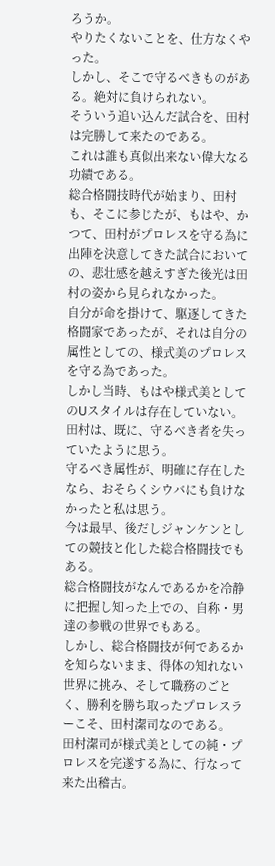ろうか。
やりたくないことを、仕方なくやった。
しかし、そこで守るべきものがある。絶対に負けられない。
そういう追い込んだ試合を、田村は完勝して来たのである。
これは誰も真似出来ない偉大なる功績である。
総合格闘技時代が始まり、田村も、そこに参じたが、もはや、かつて、田村がプロレスを守る為に出陣を決意してきた試合においての、悲壮感を越えすぎた後光は田村の姿から見られなかった。
自分が命を掛けて、駆逐してきた格闘家であったが、それは自分の属性としての、様式美のプロレスを守る為であった。
しかし当時、もはや様式美としてのUスタイルは存在していない。
田村は、既に、守るべき者を失っていたように思う。
守るべき属性が、明確に存在したなら、おそらくシウバにも負けなかったと私は思う。
今は最早、後だしジャンケンとしての競技と化した総合格闘技でもある。
総合格闘技がなんであるかを冷静に把握し知った上での、自称・男達の参戦の世界でもある。
しかし、総合格闘技が何であるかを知らないまま、得体の知れない世界に挑み、そして職務のごとく、勝利を勝ち取ったプロレスラーこそ、田村潔司なのである。
田村潔司が様式美としての純・プロレスを完遂する為に、行なって来た出稽古。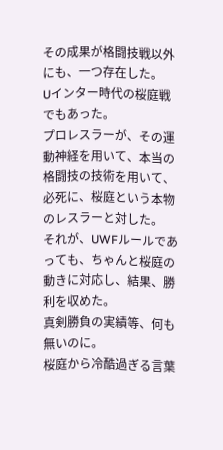その成果が格闘技戦以外にも、一つ存在した。
Uインター時代の桜庭戦でもあった。
プロレスラーが、その運動神経を用いて、本当の格闘技の技術を用いて、必死に、桜庭という本物のレスラーと対した。
それが、UWFルールであっても、ちゃんと桜庭の動きに対応し、結果、勝利を収めた。
真剣勝負の実績等、何も無いのに。
桜庭から冷酷過ぎる言葉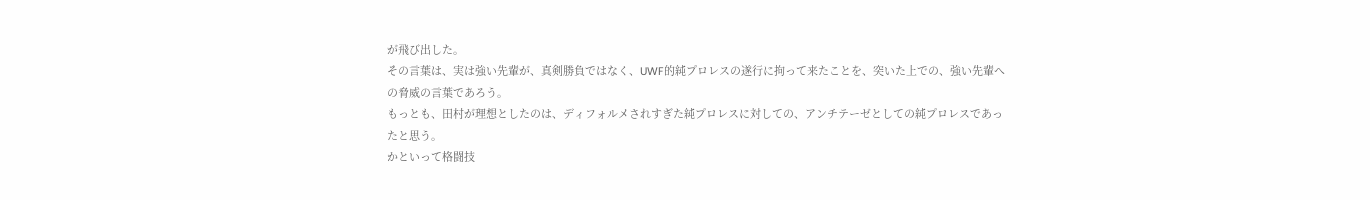が飛び出した。
その言葉は、実は強い先輩が、真剣勝負ではなく、UWF的純プロレスの遂行に拘って来たことを、突いた上での、強い先輩への脅威の言葉であろう。
もっとも、田村が理想としたのは、ディフォルメされすぎた純プロレスに対しての、アンチテーゼとしての純プロレスであったと思う。
かといって格闘技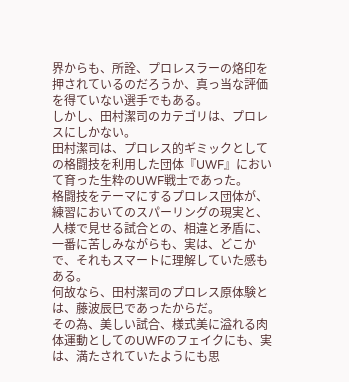界からも、所詮、プロレスラーの烙印を押されているのだろうか、真っ当な評価を得ていない選手でもある。
しかし、田村潔司のカテゴリは、プロレスにしかない。
田村潔司は、プロレス的ギミックとしての格闘技を利用した団体『UWF』において育った生粋のUWF戦士であった。
格闘技をテーマにするプロレス団体が、練習においてのスパーリングの現実と、人様で見せる試合との、相違と矛盾に、一番に苦しみながらも、実は、どこかで、それもスマートに理解していた感もある。
何故なら、田村潔司のプロレス原体験とは、藤波辰巳であったからだ。
その為、美しい試合、様式美に溢れる肉体運動としてのUWFのフェイクにも、実は、満たされていたようにも思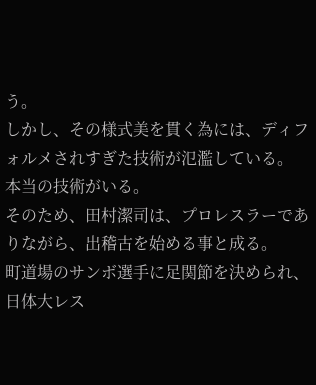う。
しかし、その様式美を貫く為には、ディフォルメされすぎた技術が氾濫している。
本当の技術がいる。
そのため、田村潔司は、プロレスラーでありながら、出稽古を始める事と成る。
町道場のサンボ選手に足関節を決められ、日体大レス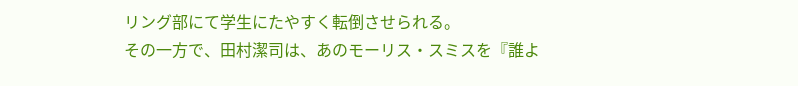リング部にて学生にたやすく転倒させられる。
その一方で、田村潔司は、あのモーリス・スミスを『誰よ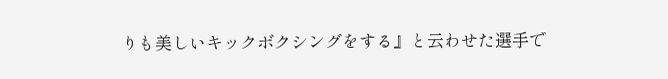りも美しいキックボクシングをする』と云わせた選手で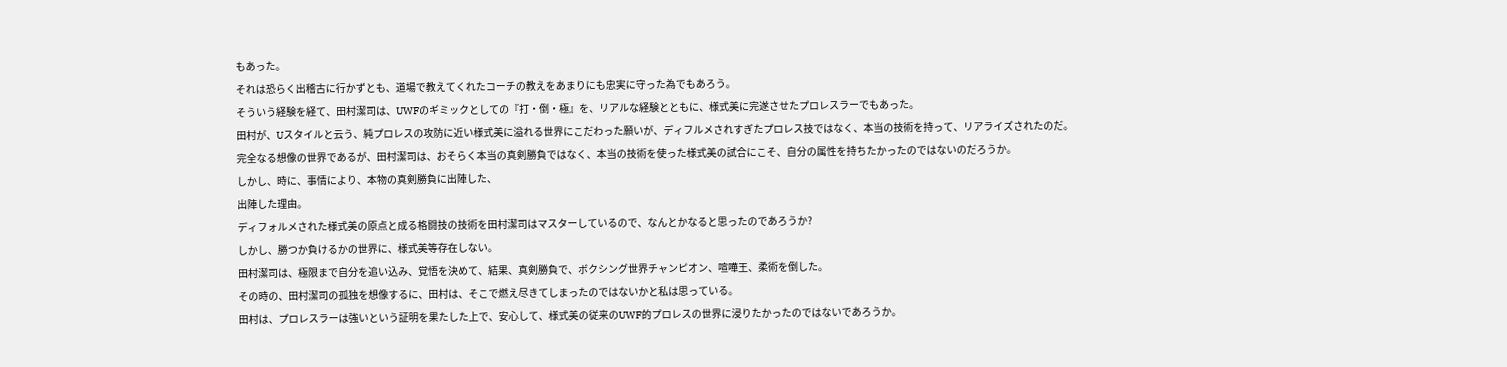もあった。
それは恐らく出稽古に行かずとも、道場で教えてくれたコーチの教えをあまりにも忠実に守った為でもあろう。
そういう経験を経て、田村潔司は、UWFのギミックとしての『打・倒・極』を、リアルな経験とともに、様式美に完遂させたプロレスラーでもあった。
田村が、Uスタイルと云う、純プロレスの攻防に近い様式美に溢れる世界にこだわった願いが、ディフルメされすぎたプロレス技ではなく、本当の技術を持って、リアライズされたのだ。
完全なる想像の世界であるが、田村潔司は、おそらく本当の真剣勝負ではなく、本当の技術を使った様式美の試合にこそ、自分の属性を持ちたかったのではないのだろうか。
しかし、時に、事情により、本物の真剣勝負に出陣した、
出陣した理由。
ディフォルメされた様式美の原点と成る格闘技の技術を田村潔司はマスターしているので、なんとかなると思ったのであろうか?
しかし、勝つか負けるかの世界に、様式美等存在しない。
田村潔司は、極限まで自分を追い込み、覚悟を決めて、結果、真剣勝負で、ボクシング世界チャンピオン、喧嘩王、柔術を倒した。
その時の、田村潔司の孤独を想像するに、田村は、そこで燃え尽きてしまったのではないかと私は思っている。
田村は、プロレスラーは強いという証明を果たした上で、安心して、様式美の従来のUWF的プロレスの世界に浸りたかったのではないであろうか。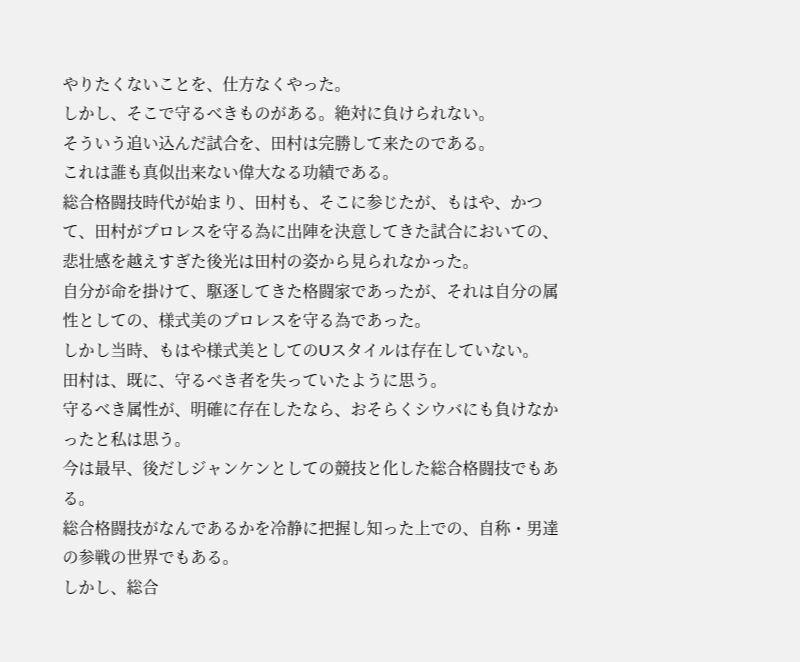やりたくないことを、仕方なくやった。
しかし、そこで守るべきものがある。絶対に負けられない。
そういう追い込んだ試合を、田村は完勝して来たのである。
これは誰も真似出来ない偉大なる功績である。
総合格闘技時代が始まり、田村も、そこに参じたが、もはや、かつて、田村がプロレスを守る為に出陣を決意してきた試合においての、悲壮感を越えすぎた後光は田村の姿から見られなかった。
自分が命を掛けて、駆逐してきた格闘家であったが、それは自分の属性としての、様式美のプロレスを守る為であった。
しかし当時、もはや様式美としてのUスタイルは存在していない。
田村は、既に、守るべき者を失っていたように思う。
守るべき属性が、明確に存在したなら、おそらくシウバにも負けなかったと私は思う。
今は最早、後だしジャンケンとしての競技と化した総合格闘技でもある。
総合格闘技がなんであるかを冷静に把握し知った上での、自称・男達の参戦の世界でもある。
しかし、総合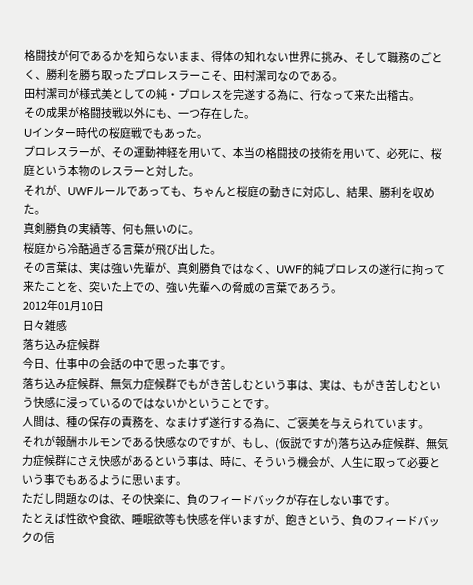格闘技が何であるかを知らないまま、得体の知れない世界に挑み、そして職務のごとく、勝利を勝ち取ったプロレスラーこそ、田村潔司なのである。
田村潔司が様式美としての純・プロレスを完遂する為に、行なって来た出稽古。
その成果が格闘技戦以外にも、一つ存在した。
Uインター時代の桜庭戦でもあった。
プロレスラーが、その運動神経を用いて、本当の格闘技の技術を用いて、必死に、桜庭という本物のレスラーと対した。
それが、UWFルールであっても、ちゃんと桜庭の動きに対応し、結果、勝利を収めた。
真剣勝負の実績等、何も無いのに。
桜庭から冷酷過ぎる言葉が飛び出した。
その言葉は、実は強い先輩が、真剣勝負ではなく、UWF的純プロレスの遂行に拘って来たことを、突いた上での、強い先輩への脅威の言葉であろう。
2012年01月10日
日々雑感
落ち込み症候群
今日、仕事中の会話の中で思った事です。
落ち込み症候群、無気力症候群でもがき苦しむという事は、実は、もがき苦しむという快感に浸っているのではないかということです。
人間は、種の保存の責務を、なまけず遂行する為に、ご褒美を与えられています。
それが報酬ホルモンである快感なのですが、もし、(仮説ですが)落ち込み症候群、無気力症候群にさえ快感があるという事は、時に、そういう機会が、人生に取って必要という事でもあるように思います。
ただし問題なのは、その快楽に、負のフィードバックが存在しない事です。
たとえば性欲や食欲、睡眠欲等も快感を伴いますが、飽きという、負のフィードバックの信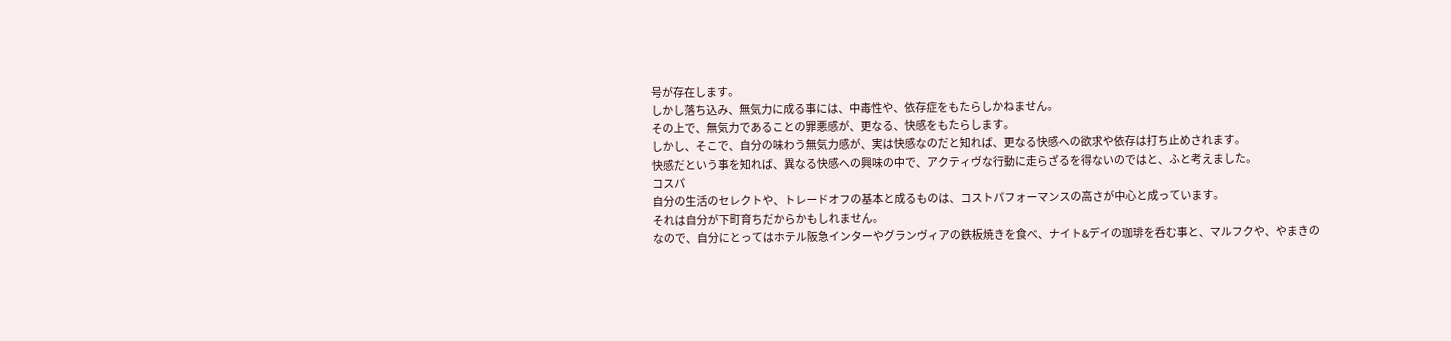号が存在します。
しかし落ち込み、無気力に成る事には、中毒性や、依存症をもたらしかねません。
その上で、無気力であることの罪悪感が、更なる、快感をもたらします。
しかし、そこで、自分の味わう無気力感が、実は快感なのだと知れば、更なる快感への欲求や依存は打ち止めされます。
快感だという事を知れば、異なる快感への興味の中で、アクティヴな行動に走らざるを得ないのではと、ふと考えました。
コスパ
自分の生活のセレクトや、トレードオフの基本と成るものは、コストパフォーマンスの高さが中心と成っています。
それは自分が下町育ちだからかもしれません。
なので、自分にとってはホテル阪急インターやグランヴィアの鉄板焼きを食べ、ナイト&デイの珈琲を呑む事と、マルフクや、やまきの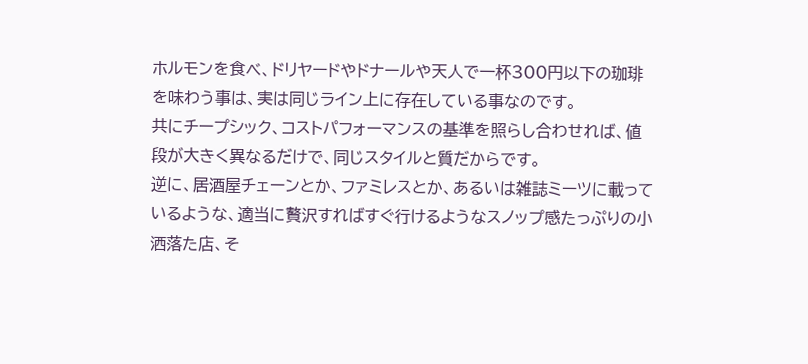ホルモンを食べ、ドリヤードやドナールや天人で一杯300円以下の珈琲を味わう事は、実は同じライン上に存在している事なのです。
共にチープシック、コストパフォーマンスの基準を照らし合わせれば、値段が大きく異なるだけで、同じスタイルと質だからです。
逆に、居酒屋チェーンとか、ファミレスとか、あるいは雑誌ミーツに載っているような、適当に贅沢すればすぐ行けるようなスノップ感たっぷりの小洒落た店、そ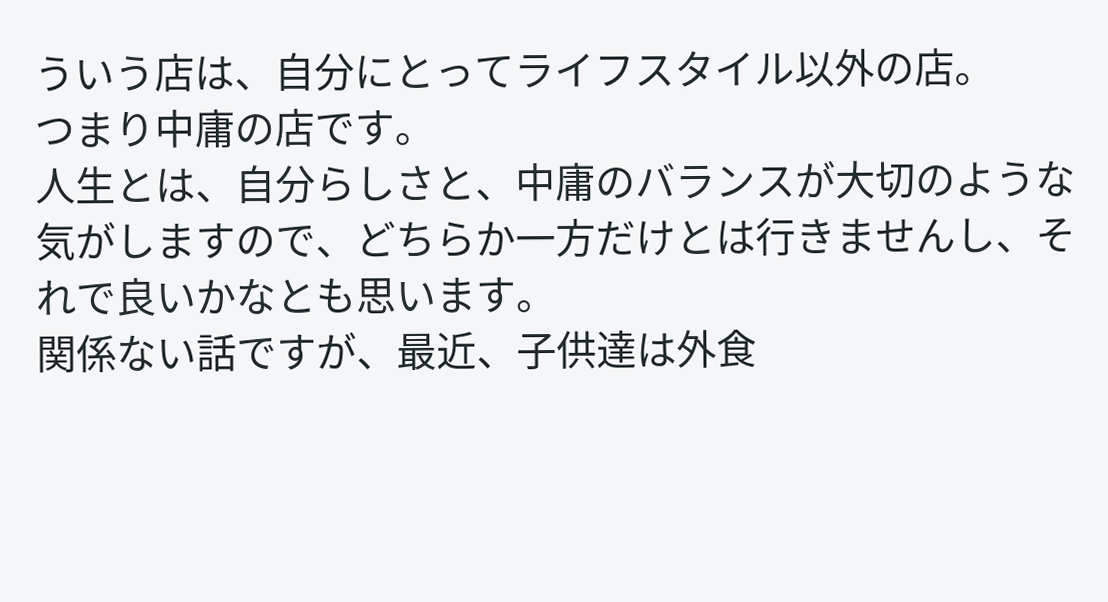ういう店は、自分にとってライフスタイル以外の店。
つまり中庸の店です。
人生とは、自分らしさと、中庸のバランスが大切のような気がしますので、どちらか一方だけとは行きませんし、それで良いかなとも思います。
関係ない話ですが、最近、子供達は外食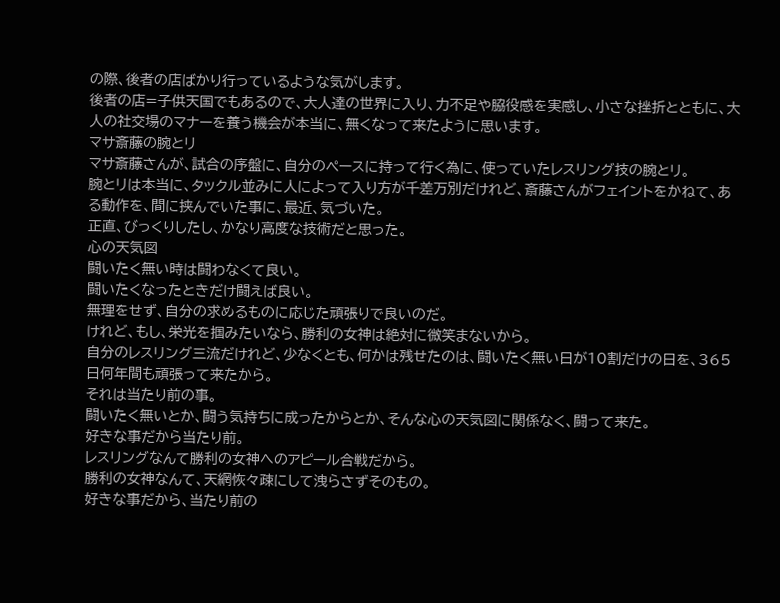の際、後者の店ばかり行っているような気がします。
後者の店=子供天国でもあるので、大人達の世界に入り、力不足や脇役感を実感し、小さな挫折とともに、大人の社交場のマナーを養う機会が本当に、無くなって来たように思います。
マサ斎藤の腕とリ
マサ斎藤さんが、試合の序盤に、自分のペースに持って行く為に、使っていたレスリング技の腕とリ。
腕とリは本当に、タックル並みに人によって入り方が千差万別だけれど、斎藤さんがフェイントをかねて、ある動作を、間に挟んでいた事に、最近、気づいた。
正直、びっくりしたし、かなり高度な技術だと思った。
心の天気図
闘いたく無い時は闘わなくて良い。
闘いたくなったときだけ闘えば良い。
無理をせず、自分の求めるものに応じた頑張りで良いのだ。
けれど、もし、栄光を掴みたいなら、勝利の女神は絶対に微笑まないから。
自分のレスリング三流だけれど、少なくとも、何かは残せたのは、闘いたく無い日が10割だけの日を、365日何年間も頑張って来たから。
それは当たり前の事。
闘いたく無いとか、闘う気持ちに成ったからとか、そんな心の天気図に関係なく、闘って来た。
好きな事だから当たり前。
レスリングなんて勝利の女神へのアピール合戦だから。
勝利の女神なんて、天網恢々疎にして洩らさずそのもの。
好きな事だから、当たり前の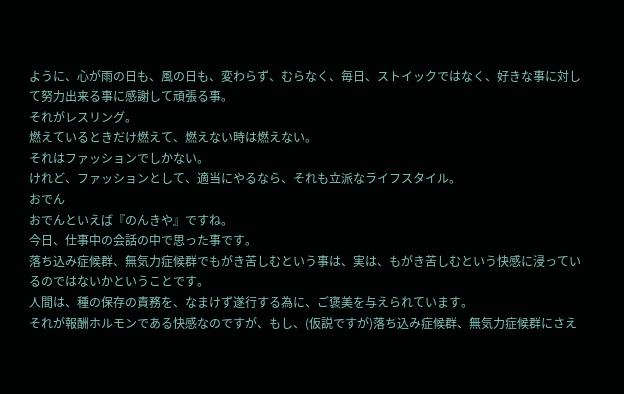ように、心が雨の日も、風の日も、変わらず、むらなく、毎日、ストイックではなく、好きな事に対して努力出来る事に感謝して頑張る事。
それがレスリング。
燃えているときだけ燃えて、燃えない時は燃えない。
それはファッションでしかない。
けれど、ファッションとして、適当にやるなら、それも立派なライフスタイル。
おでん
おでんといえば『のんきや』ですね。
今日、仕事中の会話の中で思った事です。
落ち込み症候群、無気力症候群でもがき苦しむという事は、実は、もがき苦しむという快感に浸っているのではないかということです。
人間は、種の保存の責務を、なまけず遂行する為に、ご褒美を与えられています。
それが報酬ホルモンである快感なのですが、もし、(仮説ですが)落ち込み症候群、無気力症候群にさえ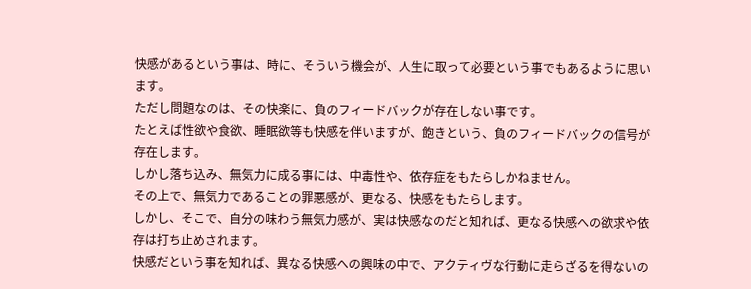快感があるという事は、時に、そういう機会が、人生に取って必要という事でもあるように思います。
ただし問題なのは、その快楽に、負のフィードバックが存在しない事です。
たとえば性欲や食欲、睡眠欲等も快感を伴いますが、飽きという、負のフィードバックの信号が存在します。
しかし落ち込み、無気力に成る事には、中毒性や、依存症をもたらしかねません。
その上で、無気力であることの罪悪感が、更なる、快感をもたらします。
しかし、そこで、自分の味わう無気力感が、実は快感なのだと知れば、更なる快感への欲求や依存は打ち止めされます。
快感だという事を知れば、異なる快感への興味の中で、アクティヴな行動に走らざるを得ないの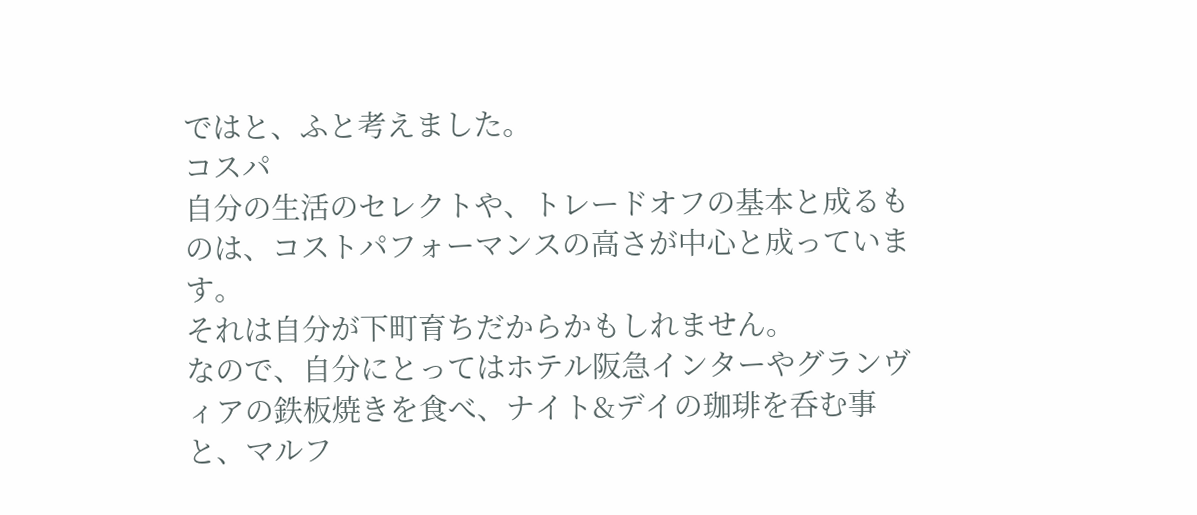ではと、ふと考えました。
コスパ
自分の生活のセレクトや、トレードオフの基本と成るものは、コストパフォーマンスの高さが中心と成っています。
それは自分が下町育ちだからかもしれません。
なので、自分にとってはホテル阪急インターやグランヴィアの鉄板焼きを食べ、ナイト&デイの珈琲を呑む事と、マルフ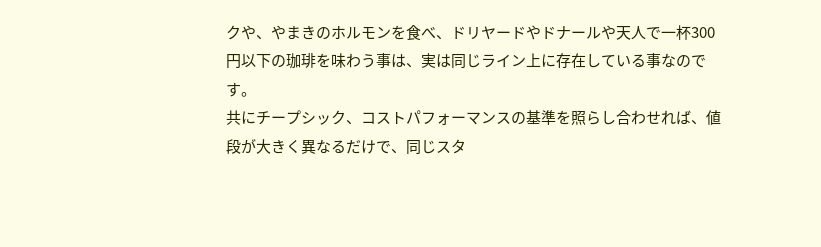クや、やまきのホルモンを食べ、ドリヤードやドナールや天人で一杯300円以下の珈琲を味わう事は、実は同じライン上に存在している事なのです。
共にチープシック、コストパフォーマンスの基準を照らし合わせれば、値段が大きく異なるだけで、同じスタ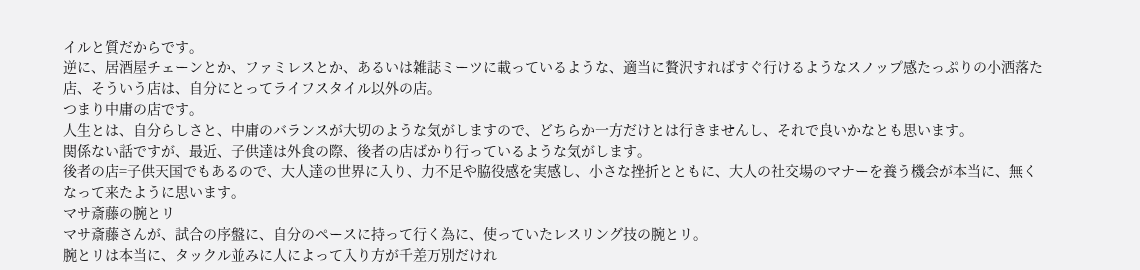イルと質だからです。
逆に、居酒屋チェーンとか、ファミレスとか、あるいは雑誌ミーツに載っているような、適当に贅沢すればすぐ行けるようなスノップ感たっぷりの小洒落た店、そういう店は、自分にとってライフスタイル以外の店。
つまり中庸の店です。
人生とは、自分らしさと、中庸のバランスが大切のような気がしますので、どちらか一方だけとは行きませんし、それで良いかなとも思います。
関係ない話ですが、最近、子供達は外食の際、後者の店ばかり行っているような気がします。
後者の店=子供天国でもあるので、大人達の世界に入り、力不足や脇役感を実感し、小さな挫折とともに、大人の社交場のマナーを養う機会が本当に、無くなって来たように思います。
マサ斎藤の腕とリ
マサ斎藤さんが、試合の序盤に、自分のペースに持って行く為に、使っていたレスリング技の腕とリ。
腕とリは本当に、タックル並みに人によって入り方が千差万別だけれ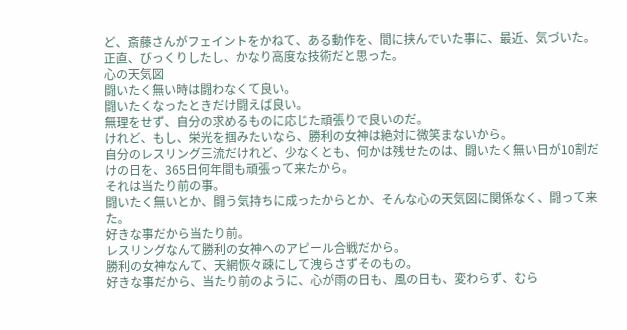ど、斎藤さんがフェイントをかねて、ある動作を、間に挟んでいた事に、最近、気づいた。
正直、びっくりしたし、かなり高度な技術だと思った。
心の天気図
闘いたく無い時は闘わなくて良い。
闘いたくなったときだけ闘えば良い。
無理をせず、自分の求めるものに応じた頑張りで良いのだ。
けれど、もし、栄光を掴みたいなら、勝利の女神は絶対に微笑まないから。
自分のレスリング三流だけれど、少なくとも、何かは残せたのは、闘いたく無い日が10割だけの日を、365日何年間も頑張って来たから。
それは当たり前の事。
闘いたく無いとか、闘う気持ちに成ったからとか、そんな心の天気図に関係なく、闘って来た。
好きな事だから当たり前。
レスリングなんて勝利の女神へのアピール合戦だから。
勝利の女神なんて、天網恢々疎にして洩らさずそのもの。
好きな事だから、当たり前のように、心が雨の日も、風の日も、変わらず、むら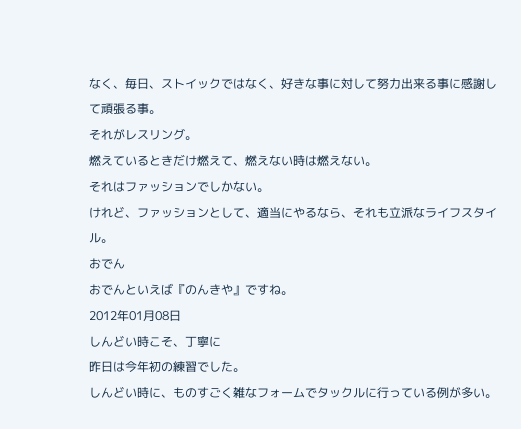なく、毎日、ストイックではなく、好きな事に対して努力出来る事に感謝して頑張る事。
それがレスリング。
燃えているときだけ燃えて、燃えない時は燃えない。
それはファッションでしかない。
けれど、ファッションとして、適当にやるなら、それも立派なライフスタイル。
おでん
おでんといえば『のんきや』ですね。
2012年01月08日
しんどい時こそ、丁寧に
昨日は今年初の練習でした。
しんどい時に、ものすごく雑なフォームでタックルに行っている例が多い。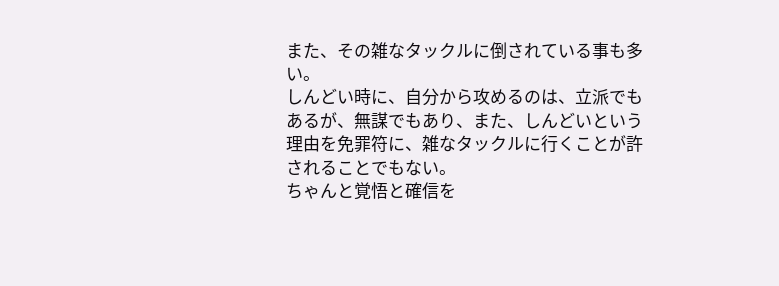また、その雑なタックルに倒されている事も多い。
しんどい時に、自分から攻めるのは、立派でもあるが、無謀でもあり、また、しんどいという理由を免罪符に、雑なタックルに行くことが許されることでもない。
ちゃんと覚悟と確信を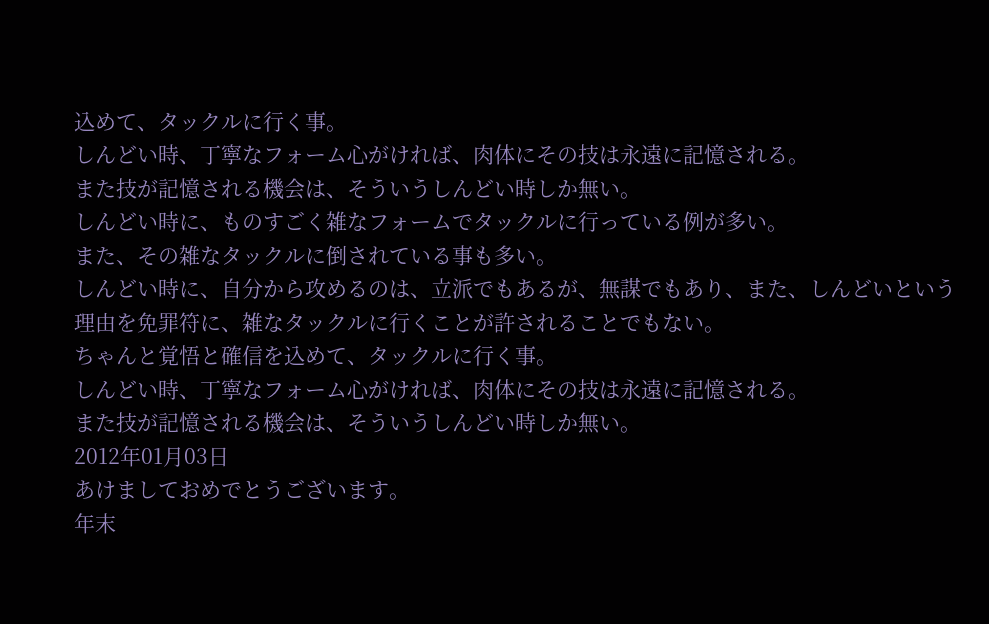込めて、タックルに行く事。
しんどい時、丁寧なフォーム心がければ、肉体にその技は永遠に記憶される。
また技が記憶される機会は、そういうしんどい時しか無い。
しんどい時に、ものすごく雑なフォームでタックルに行っている例が多い。
また、その雑なタックルに倒されている事も多い。
しんどい時に、自分から攻めるのは、立派でもあるが、無謀でもあり、また、しんどいという理由を免罪符に、雑なタックルに行くことが許されることでもない。
ちゃんと覚悟と確信を込めて、タックルに行く事。
しんどい時、丁寧なフォーム心がければ、肉体にその技は永遠に記憶される。
また技が記憶される機会は、そういうしんどい時しか無い。
2012年01月03日
あけましておめでとうございます。
年末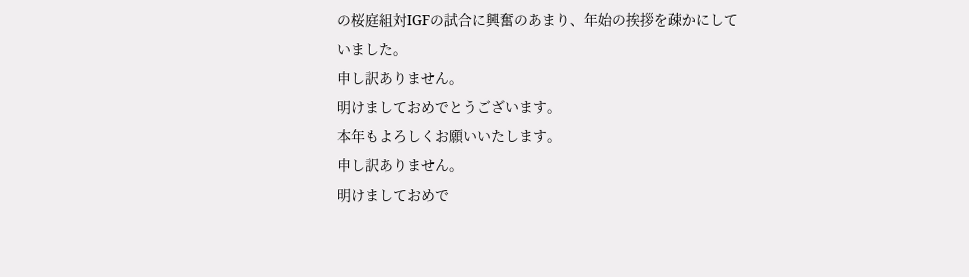の桜庭組対IGFの試合に興奮のあまり、年始の挨拶を疎かにしていました。
申し訳ありません。
明けましておめでとうございます。
本年もよろしくお願いいたします。
申し訳ありません。
明けましておめで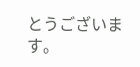とうございます。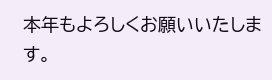本年もよろしくお願いいたします。